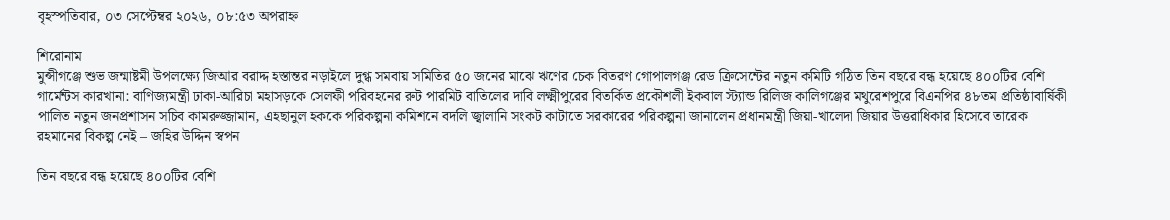বৃহস্পতিবার, ০৩ সেপ্টেম্বর ২০২৬, ০৮:৫৩ অপরাহ্ন

শিরোনাম
মুন্সীগঞ্জে শুভ জন্মাষ্টমী উপলক্ষ্যে জিআর বরাদ্দ হস্তান্তর নড়াইলে দুগ্ধ সমবায় সমিতির ৫০ জনের মাঝে ঋণের চেক বিতরণ গোপালগঞ্জ রেড ক্রিসেন্টের নতুন কমিটি গঠিত তিন বছরে বন্ধ হয়েছে ৪০০টির বেশি গার্মেন্টস কারখানা: বাণিজ্যমন্ত্রী ঢাকা-আরিচা মহাসড়কে সেলফী পরিবহনের রুট পারমিট বাতিলের দাবি লক্ষ্মীপুরের বিতর্কিত প্রকৌশলী ইকবাল স্ট্যান্ড রিলিজ কালিগঞ্জের মথুরেশপুরে বিএনপির ৪৮তম প্রতিষ্ঠাবার্ষিকী পালিত নতুন জনপ্রশাসন সচিব কামরুজ্জামান, এহছানুল হককে পরিকল্পনা কমিশনে বদলি জ্বালানি সংকট কাটাতে সরকারের পরিকল্পনা জানালেন প্রধানমন্ত্রী জিয়া-খালেদা জিয়ার উত্তরাধিকার হিসেবে তারেক রহমানের বিকল্প নেই – জহির উদ্দিন স্বপন

তিন বছরে বন্ধ হয়েছে ৪০০টির বেশি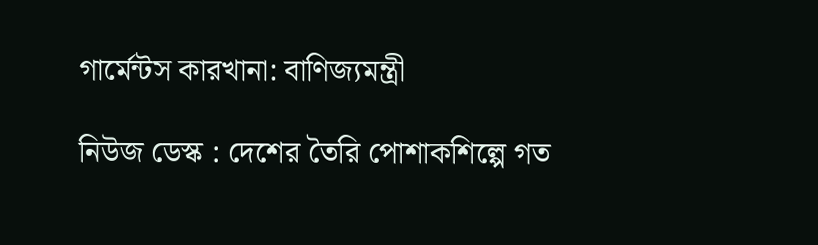গার্মেন্টস কারখানা: বাণিজ্যমন্ত্রী

নিউজ ডেস্ক : দেশের তৈরি পোশাকশিল্পে গত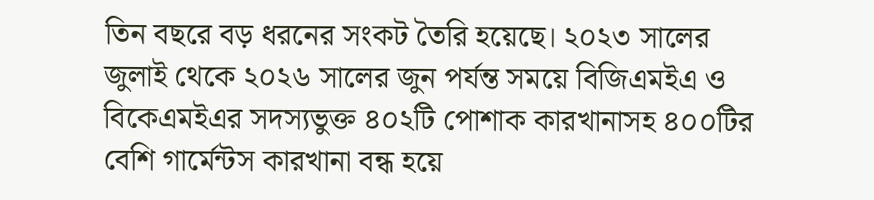তিন বছরে বড় ধরনের সংকট তৈরি হয়েছে। ২০২৩ সালের জুলাই থেকে ২০২৬ সালের জুন পর্যন্ত সময়ে বিজিএমইএ ও বিকেএমইএর সদস্যভুক্ত ৪০২টি পোশাক কারখানাসহ ৪০০টির বেশি গার্মেন্টস কারখানা বন্ধ হয়ে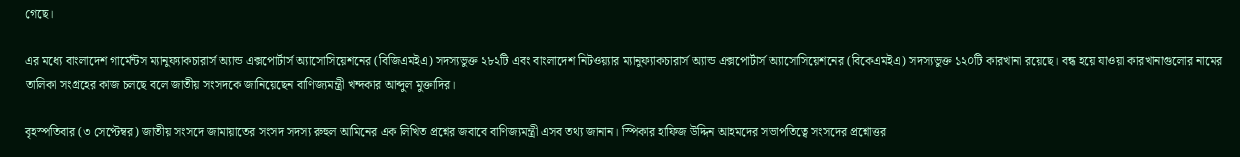গেছে।

এর মধ্যে বাংলাদেশ গার্মেন্টস ম্যানুফ্যাকচারার্স অ্যান্ড এক্সপোর্টার্স অ্যাসোসিয়েশনের (বিজিএমইএ) সদস্যভুক্ত ২৮২টি এবং বাংলাদেশ নিটওয়্যার ম্যানুফ্যাকচারার্স অ্যান্ড এক্সপোর্টার্স অ্যাসোসিয়েশনের (বিকেএমইএ) সদস্যভুক্ত ১২০টি কারখানা রয়েছে। বন্ধ হয়ে যাওয়া কারখানাগুলোর নামের তালিকা সংগ্রহের কাজ চলছে বলে জাতীয় সংসদকে জানিয়েছেন বাণিজ্যমন্ত্রী খন্দকার আব্দুল মুক্তাদির।

বৃহস্পতিবার (৩ সেপ্টেম্বর) জাতীয় সংসদে জামায়াতের সংসদ সদস্য রুহুল আমিনের এক লিখিত প্রশ্নের জবাবে বাণিজ্যমন্ত্রী এসব তথ্য জানান। স্পিকার হাফিজ উদ্দিন আহমদের সভাপতিত্বে সংসদের প্রশ্নোত্তর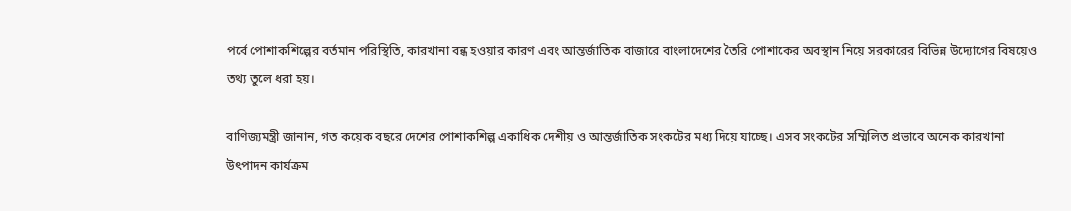পর্বে পোশাকশিল্পের বর্তমান পরিস্থিতি, কারখানা বন্ধ হওয়ার কারণ এবং আন্তর্জাতিক বাজারে বাংলাদেশের তৈরি পোশাকের অবস্থান নিয়ে সরকারের বিভিন্ন উদ্যোগের বিষয়েও তথ্য তুলে ধরা হয়।

বাণিজ্যমন্ত্রী জানান, গত কয়েক বছরে দেশের পোশাকশিল্প একাধিক দেশীয় ও আন্তর্জাতিক সংকটের মধ্য দিয়ে যাচ্ছে। এসব সংকটের সম্মিলিত প্রভাবে অনেক কারখানা উৎপাদন কার্যক্রম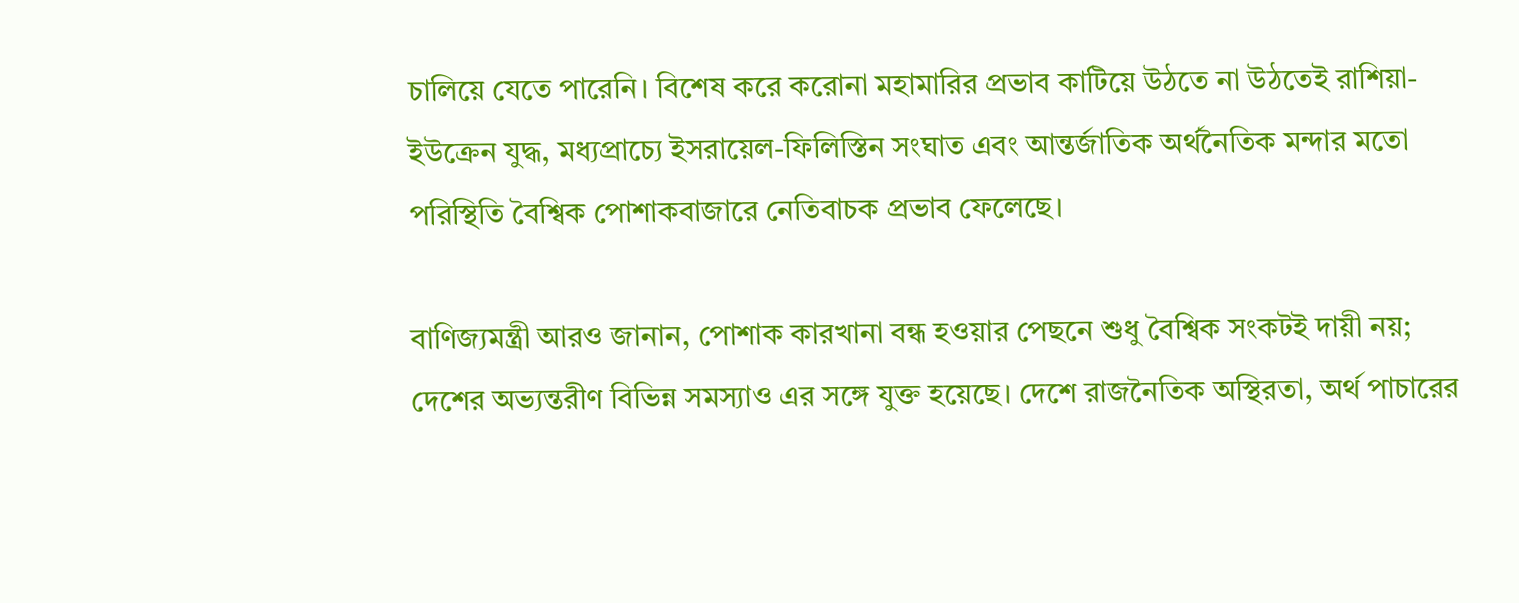চালিয়ে যেতে পারেনি। বিশেষ করে করোনা মহামারির প্রভাব কাটিয়ে উঠতে না উঠতেই রাশিয়া-ইউক্রেন যুদ্ধ, মধ্যপ্রাচ্যে ইসরায়েল-ফিলিস্তিন সংঘাত এবং আন্তর্জাতিক অর্থনৈতিক মন্দার মতো পরিস্থিতি বৈশ্বিক পোশাকবাজারে নেতিবাচক প্রভাব ফেলেছে।

বাণিজ্যমন্ত্রী আরও জানান, পোশাক কারখানা বন্ধ হওয়ার পেছনে শুধু বৈশ্বিক সংকটই দায়ী নয়; দেশের অভ্যন্তরীণ বিভিন্ন সমস্যাও এর সঙ্গে যুক্ত হয়েছে। দেশে রাজনৈতিক অস্থিরতা, অর্থ পাচারের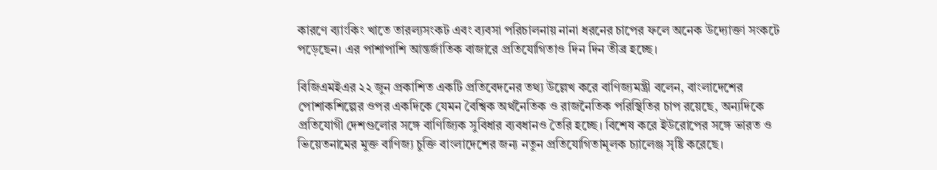কারণে ব্যাংকিং খাতে তারল্যসংকট এবং ব্যবসা পরিচালনায় নানা ধরনের চাপের ফলে অনেক উদ্যোক্তা সংকটে পড়েছেন। এর পাশাপাশি আন্তর্জাতিক বাজারে প্রতিযোগিতাও দিন দিন তীব্র হচ্ছে।

বিজিএমইএর ২২ জুন প্রকাশিত একটি প্রতিবেদনের তথ্য উল্লেখ করে বাণিজ্যমন্ত্রী বলেন, বাংলাদেশের পোশাকশিল্পের ওপর একদিকে যেমন বৈশ্বিক অর্থনৈতিক ও রাজনৈতিক পরিস্থিতির চাপ রয়েছে, অন্যদিকে প্রতিযোগী দেশগুলোর সঙ্গে বাণিজ্যিক সুবিধার ব্যবধানও তৈরি হচ্ছে। বিশেষ করে ইউরোপের সঙ্গে ভারত ও ভিয়েতনামের মুক্ত বাণিজ্য চুক্তি বাংলাদেশের জন্য নতুন প্রতিযোগিতামূলক চ্যালেঞ্জ সৃষ্টি করেছে।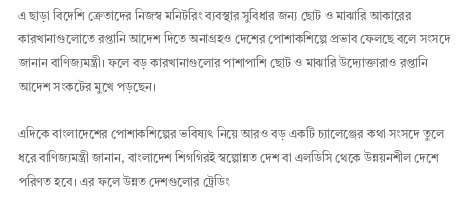এ ছাড়া বিদেশি ক্রেতাদের নিজস্ব মনিটরিং ব্যবস্থার সুবিধার জন্য ছোট ও মাঝারি আকারের কারখানাগুলোতে রপ্তানি আদেশ দিতে অনাগ্রহও দেশের পোশাকশিল্পে প্রভাব ফেলছে বলে সংসদে জানান বাণিজ্যমন্ত্রী। ফলে বড় কারখানাগুলোর পাশাপাশি ছোট ও মাঝারি উদ্যোক্তারাও রপ্তানি আদেশ সংকটের মুখে পড়ছেন।

এদিকে বাংলাদেশের পোশাকশিল্পের ভবিষ্যৎ নিয়ে আরও বড় একটি চ্যালেঞ্জের কথা সংসদে তুলে ধরে বাণিজ্যমন্ত্রী জানান, বাংলাদেশ শিগগিরই স্বল্পোন্নত দেশ বা এলডিসি থেকে উন্নয়নশীল দেশে পরিণত হবে। এর ফলে উন্নত দেশগুলোর ট্রেডিং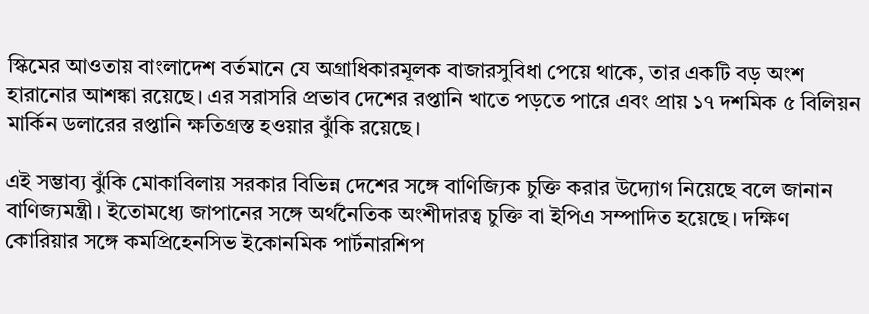স্কিমের আওতায় বাংলাদেশ বর্তমানে যে অগ্রাধিকারমূলক বাজারসুবিধা পেয়ে থাকে, তার একটি বড় অংশ হারানোর আশঙ্কা রয়েছে। এর সরাসরি প্রভাব দেশের রপ্তানি খাতে পড়তে পারে এবং প্রায় ১৭ দশমিক ৫ বিলিয়ন মার্কিন ডলারের রপ্তানি ক্ষতিগ্রস্ত হওয়ার ঝুঁকি রয়েছে।

এই সম্ভাব্য ঝুঁকি মোকাবিলায় সরকার বিভিন্ন দেশের সঙ্গে বাণিজ্যিক চুক্তি করার উদ্যোগ নিয়েছে বলে জানান বাণিজ্যমন্ত্রী। ইতোমধ্যে জাপানের সঙ্গে অর্থনৈতিক অংশীদারত্ব চুক্তি বা ইপিএ সম্পাদিত হয়েছে। দক্ষিণ কোরিয়ার সঙ্গে কমপ্রিহেনসিভ ইকোনমিক পার্টনারশিপ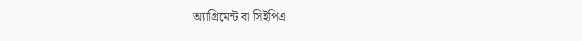অ্যাগ্রিমেন্ট বা সিইপিএ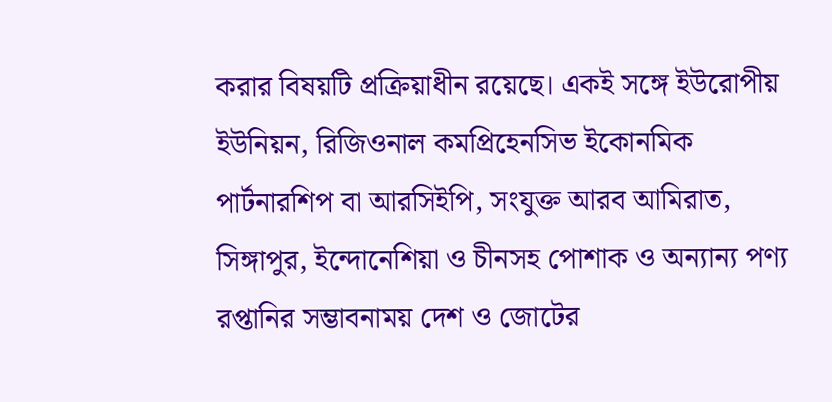করার বিষয়টি প্রক্রিয়াধীন রয়েছে। একই সঙ্গে ইউরোপীয় ইউনিয়ন, রিজিওনাল কমপ্রিহেনসিভ ইকোনমিক পার্টনারশিপ বা আরসিইপি, সংযুক্ত আরব আমিরাত, সিঙ্গাপুর, ইন্দোনেশিয়া ও চীনসহ পোশাক ও অন্যান্য পণ্য রপ্তানির সম্ভাবনাময় দেশ ও জোটের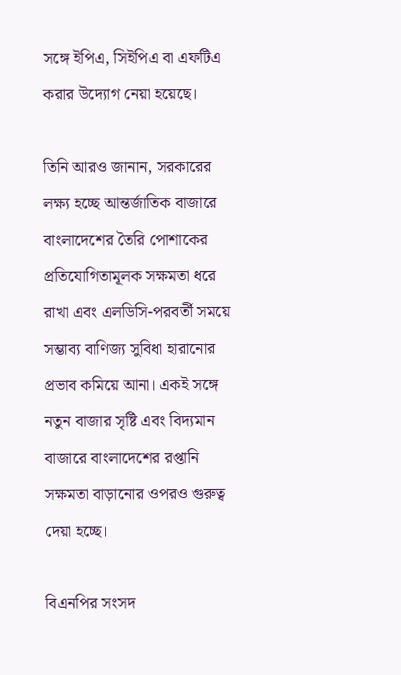সঙ্গে ইপিএ, সিইপিএ বা এফটিএ করার উদ্যোগ নেয়া হয়েছে।

তিনি আরও জানান, সরকারের লক্ষ্য হচ্ছে আন্তর্জাতিক বাজারে বাংলাদেশের তৈরি পোশাকের প্রতিযোগিতামূলক সক্ষমতা ধরে রাখা এবং এলডিসি-পরবর্তী সময়ে সম্ভাব্য বাণিজ্য সুবিধা হারানোর প্রভাব কমিয়ে আনা। একই সঙ্গে নতুন বাজার সৃষ্টি এবং বিদ্যমান বাজারে বাংলাদেশের রপ্তানি সক্ষমতা বাড়ানোর ওপরও গুরুত্ব দেয়া হচ্ছে।

বিএনপির সংসদ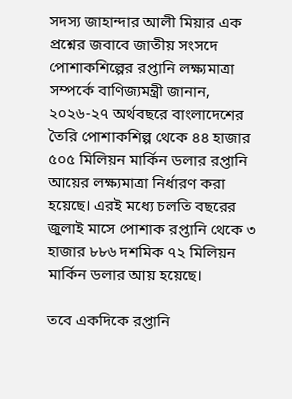সদস্য জাহান্দার আলী মিয়ার এক প্রশ্নের জবাবে জাতীয় সংসদে পোশাকশিল্পের রপ্তানি লক্ষ্যমাত্রা সম্পর্কে বাণিজ্যমন্ত্রী জানান, ২০২৬-২৭ অর্থবছরে বাংলাদেশের তৈরি পোশাকশিল্প থেকে ৪৪ হাজার ৫০৫ মিলিয়ন মার্কিন ডলার রপ্তানি আয়ের লক্ষ্যমাত্রা নির্ধারণ করা হয়েছে। এরই মধ্যে চলতি বছরের জুলাই মাসে পোশাক রপ্তানি থেকে ৩ হাজার ৮৮৬ দশমিক ৭২ মিলিয়ন মার্কিন ডলার আয় হয়েছে।

তবে একদিকে রপ্তানি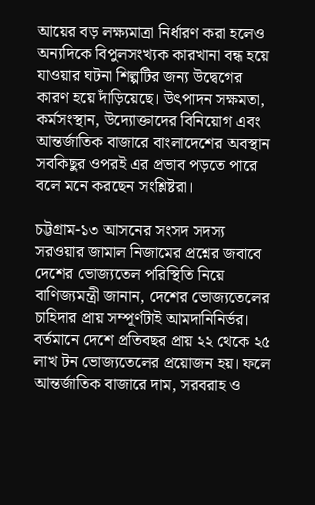আয়ের বড় লক্ষ্যমাত্রা নির্ধারণ করা হলেও অন্যদিকে বিপুলসংখ্যক কারখানা বন্ধ হয়ে যাওয়ার ঘটনা শিল্পটির জন্য উদ্বেগের কারণ হয়ে দাঁড়িয়েছে। উৎপাদন সক্ষমতা, কর্মসংস্থান, উদ্যোক্তাদের বিনিয়োগ এবং আন্তর্জাতিক বাজারে বাংলাদেশের অবস্থান সবকিছুর ওপরই এর প্রভাব পড়তে পারে বলে মনে করছেন সংশ্লিষ্টরা।

চট্টগ্রাম-১৩ আসনের সংসদ সদস্য সরওয়ার জামাল নিজামের প্রশ্নের জবাবে দেশের ভোজ্যতেল পরিস্থিতি নিয়ে বাণিজ্যমন্ত্রী জানান, দেশের ভোজ্যতেলের চাহিদার প্রায় সম্পূর্ণটাই আমদানিনির্ভর। বর্তমানে দেশে প্রতিবছর প্রায় ২২ থেকে ২৫ লাখ টন ভোজ্যতেলের প্রয়োজন হয়। ফলে আন্তর্জাতিক বাজারে দাম, সরবরাহ ও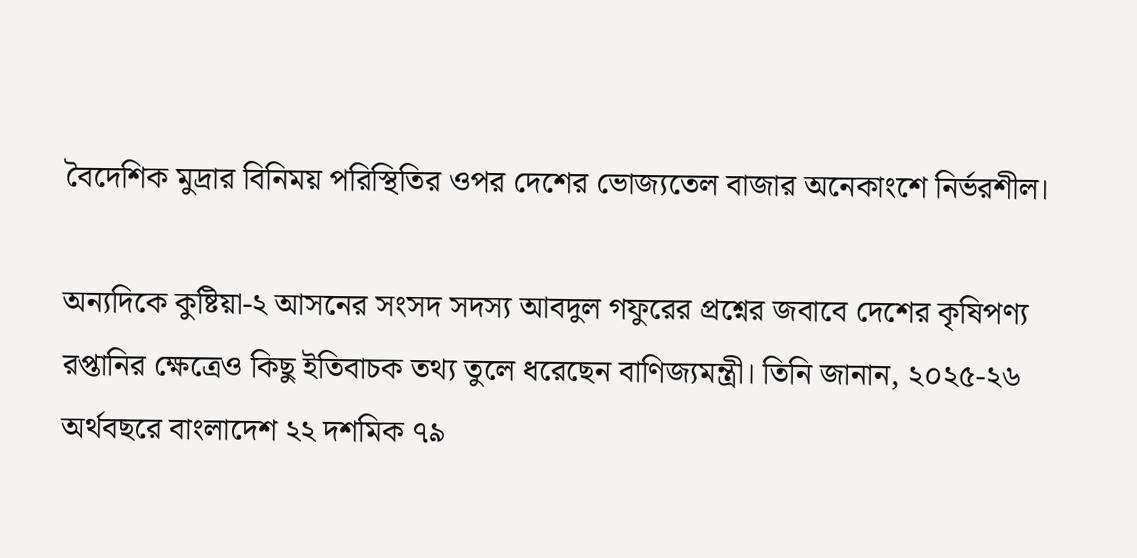বৈদেশিক মুদ্রার বিনিময় পরিস্থিতির ওপর দেশের ভোজ্যতেল বাজার অনেকাংশে নির্ভরশীল।

অন্যদিকে কুষ্টিয়া-২ আসনের সংসদ সদস্য আবদুল গফুরের প্রশ্নের জবাবে দেশের কৃষিপণ্য রপ্তানির ক্ষেত্রেও কিছু ইতিবাচক তথ্য তুলে ধরেছেন বাণিজ্যমন্ত্রী। তিনি জানান, ২০২৫-২৬ অর্থবছরে বাংলাদেশ ২২ দশমিক ৭৯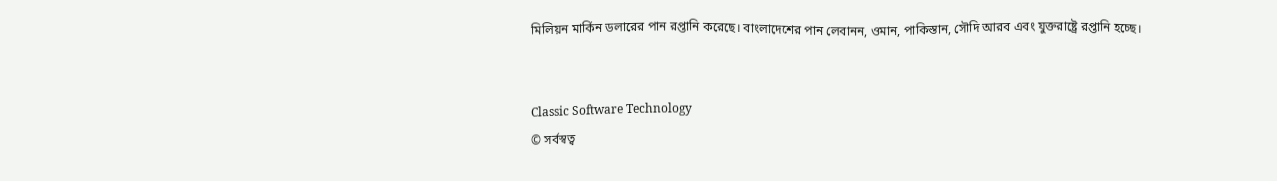মিলিয়ন মার্কিন ডলারের পান রপ্তানি করেছে। বাংলাদেশের পান লেবানন, ওমান, পাকিস্তান, সৌদি আরব এবং যুক্তরাষ্ট্রে রপ্তানি হচ্ছে।


Classic Software Technology
© সর্বস্বত্ব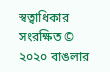স্বত্বাধিকার সংরক্ষিত © ২০২০ বাঙলার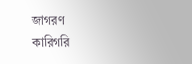জাগরণ
কারিগরি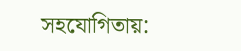সহযোগিতায়: